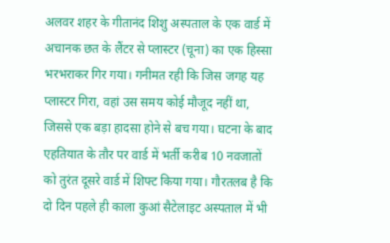अलवर शहर के गीतानंद शिशु अस्पताल के एक वार्ड में अचानक छत के लैंटर से प्लास्टर (चूना) का एक हिस्सा भरभराकर गिर गया। गनीमत रही कि जिस जगह यह प्लास्टर गिरा, वहां उस समय कोई मौजूद नहीं था, जिससे एक बड़ा हादसा होने से बच गया। घटना के बाद एहतियात के तौर पर वार्ड में भर्ती करीब 10 नवजातों को तुरंत दूसरे वार्ड में शिफ्ट किया गया। गौरतलब है कि दो दिन पहले ही काला कुआं सैटेलाइट अस्पताल में भी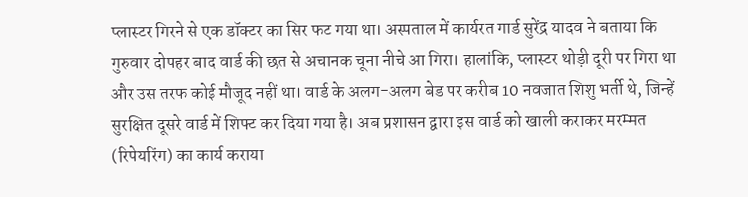प्लास्टर गिरने से एक डॉक्टर का सिर फट गया था। अस्पताल में कार्यरत गार्ड सुरेंद्र यादव ने बताया कि गुरुवार दोपहर बाद वार्ड की छत से अचानक चूना नीचे आ गिरा। हालांकि, प्लास्टर थोड़ी दूरी पर गिरा था और उस तरफ कोई मौजूद नहीं था। वार्ड के अलग-अलग बेड पर करीब 10 नवजात शिशु भर्ती थे, जिन्हें सुरक्षित दूसरे वार्ड में शिफ्ट कर दिया गया है। अब प्रशासन द्वारा इस वार्ड को खाली कराकर मरम्मत (रिपेयरिंग) का कार्य कराया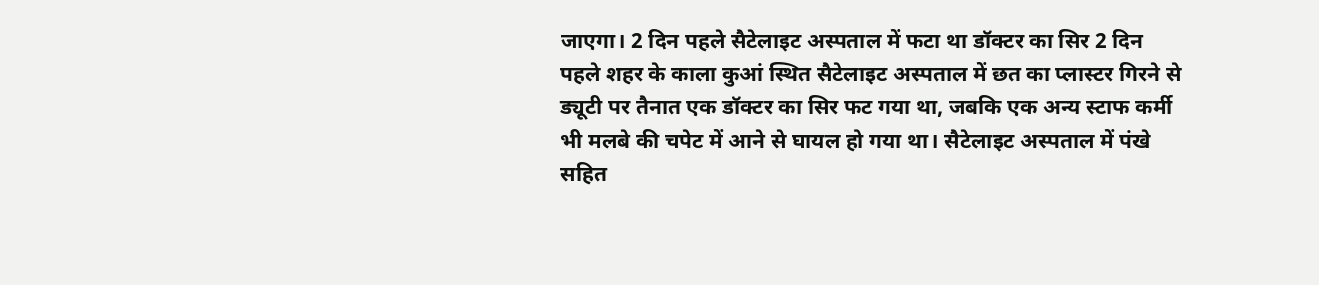जाएगा। 2 दिन पहले सैटेलाइट अस्पताल में फटा था डॉक्टर का सिर 2 दिन पहले शहर के काला कुआं स्थित सैटेलाइट अस्पताल में छत का प्लास्टर गिरने से ड्यूटी पर तैनात एक डॉक्टर का सिर फट गया था, जबकि एक अन्य स्टाफ कर्मी भी मलबे की चपेट में आने से घायल हो गया था। सैटेलाइट अस्पताल में पंखे सहित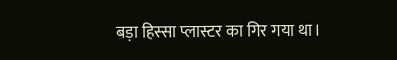बड़ा हिस्सा प्लास्टर का गिर गया था।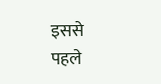इससे पहले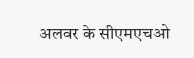अलवर के सीएमएचओ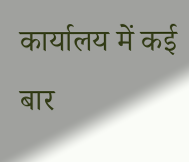कार्यालय में कई बार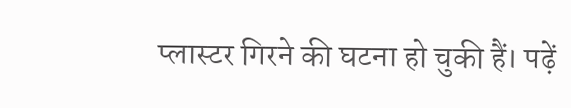प्लास्टर गिरने की घटना हो चुकी हैं। पढ़ें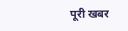पूरी खबर